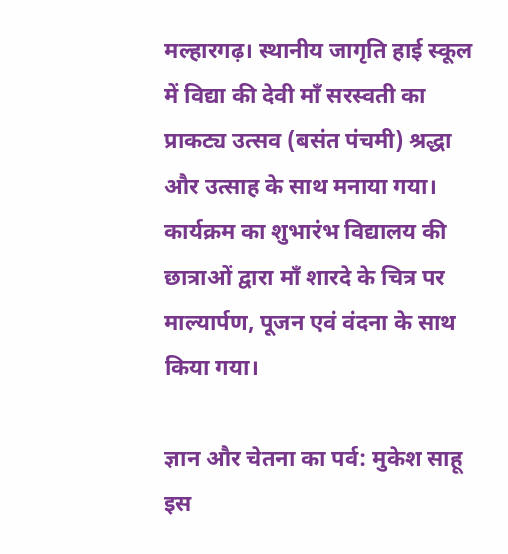मल्हारगढ़। स्थानीय जागृति हाई स्कूल में विद्या की देवी माँ सरस्वती का प्राकट्य उत्सव (बसंत पंचमी) श्रद्धा और उत्साह के साथ मनाया गया। कार्यक्रम का शुभारंभ विद्यालय की छात्राओं द्वारा माँ शारदे के चित्र पर माल्यार्पण, पूजन एवं वंदना के साथ किया गया।

ज्ञान और चेतना का पर्व: मुकेश साहू
इस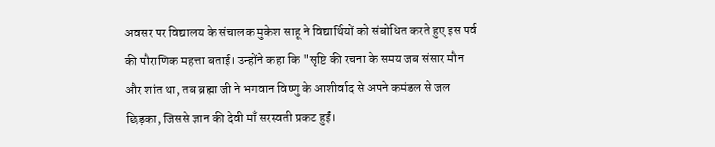अवसर पर विद्यालय के संचालक मुकेश साहू ने विद्यार्थियों को संबोधित करते हुए इस पर्व की पौराणिक महत्ता बताई। उन्होंने कहा कि "सृष्टि की रचना के समय जब संसार मौन और शांत था, तब ब्रह्मा जी ने भगवान विष्णु के आशीर्वाद से अपने कमंडल से जल छिड़का, जिससे ज्ञान की देवी माँ सरस्वती प्रकट हुईं।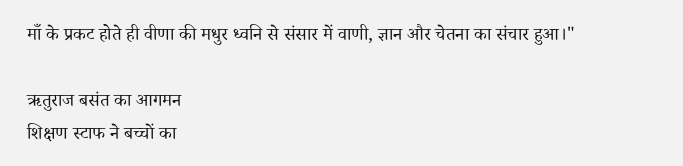माँ के प्रकट होते ही वीणा की मधुर ध्वनि से संसार में वाणी, ज्ञान और चेतना का संचार हुआ।"

ऋतुराज बसंत का आगमन
शिक्षण स्टाफ ने बच्चों का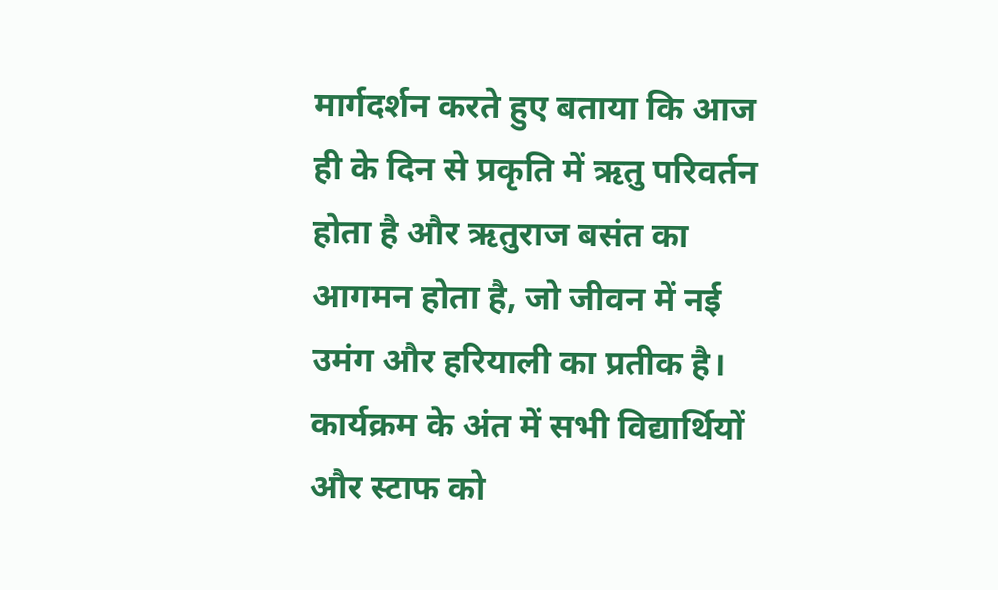मार्गदर्शन करते हुए बताया कि आज ही के दिन से प्रकृति में ऋतु परिवर्तन होता है और ऋतुराज बसंत का आगमन होता है, जो जीवन में नई उमंग और हरियाली का प्रतीक है।
कार्यक्रम के अंत में सभी विद्यार्थियों और स्टाफ को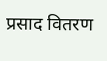प्रसाद वितरण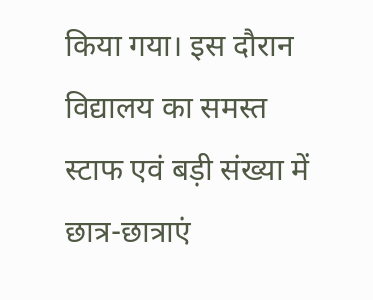किया गया। इस दौरान विद्यालय का समस्त स्टाफ एवं बड़ी संख्या में छात्र-छात्राएं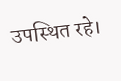उपस्थित रहे।